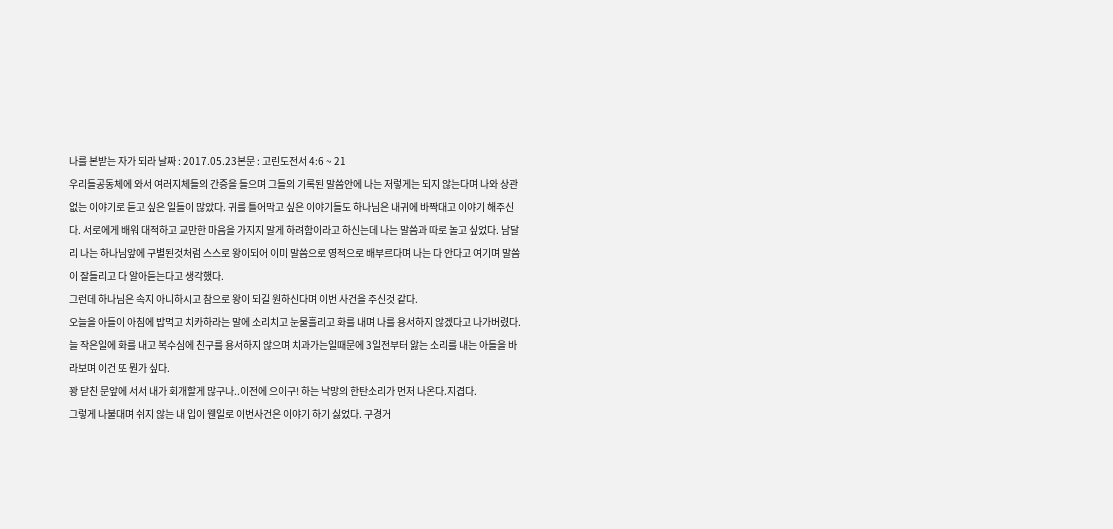나를 본받는 자가 되라 날짜 : 2017.05.23본문 : 고린도전서 4:6 ~ 21
우리들공동체에 와서 여러지체들의 간증을 들으며 그들의 기록된 말씀안에 나는 저렇게는 되지 않는다며 나와 상관없는 이야기로 듣고 싶은 일들이 많았다. 귀를 틀어막고 싶은 이야기들도 하나님은 내귀에 바짝대고 이야기 해주신다. 서로에게 배워 대적하고 교만한 마음을 가지지 말게 하려함이라고 하신는데 나는 말씀과 따로 놀고 싶었다. 남달리 나는 하나님앞에 구별된것처럼 스스로 왕이되어 이미 말씀으로 영적으로 배부르다며 나는 다 안다고 여기며 말씀이 잘들리고 다 알아듣는다고 생각했다.
그런데 하나님은 속지 아니하시고 참으로 왕이 되길 원하신다며 이번 사건을 주신것 같다.
오늘을 아들이 아침에 밥먹고 치카하라는 말에 소리치고 눈물흘리고 화를 내며 나를 용서하지 않겠다고 나가버렸다.
늘 작은일에 화를 내고 복수심에 친구를 용서하지 않으며 치과가는일때문에 3일전부터 앓는 소리를 내는 아들을 바라보며 이건 또 뭔가 싶다.
꽝 닫친 문앞에 서서 내가 회개할게 많구나..이전에 으이구! 하는 낙망의 한탄소리가 먼저 나온다.지겹다.
그렇게 나불대며 쉬지 않는 내 입이 웬일로 이번사건은 이야기 하기 싫었다. 구경거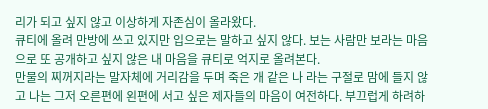리가 되고 싶지 않고 이상하게 자존심이 올라왔다.
큐티에 올려 만방에 쓰고 있지만 입으로는 말하고 싶지 않다. 보는 사람만 보라는 마음으로 또 공개하고 싶지 않은 내 마음을 큐티로 억지로 올려본다.
만물의 찌꺼지라는 말자체에 거리감을 두며 죽은 개 같은 나 라는 구절로 맘에 들지 않고 나는 그저 오른편에 왼편에 서고 싶은 제자들의 마음이 여전하다. 부끄럽게 하려하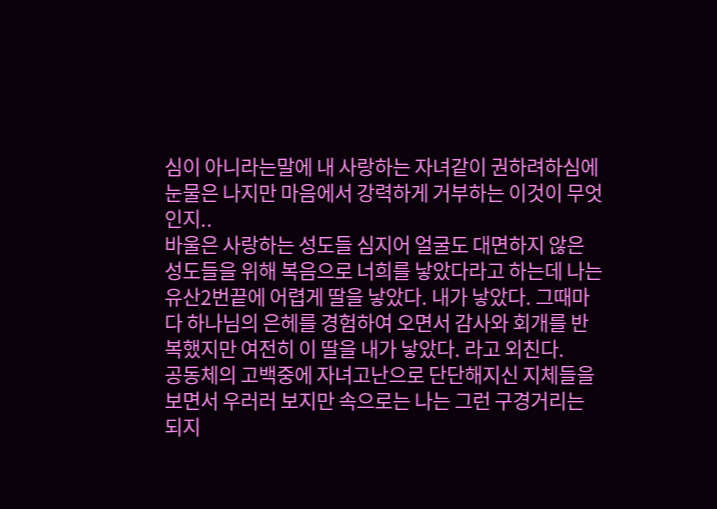심이 아니라는말에 내 사랑하는 자녀같이 권하려하심에 눈물은 나지만 마음에서 강력하게 거부하는 이것이 무엇인지..
바울은 사랑하는 성도들 심지어 얼굴도 대면하지 않은 성도들을 위해 복음으로 너희를 낳았다라고 하는데 나는 유산2번끝에 어렵게 딸을 낳았다. 내가 낳았다. 그때마다 하나님의 은헤를 경험하여 오면서 감사와 회개를 반복했지만 여전히 이 딸을 내가 낳았다. 라고 외친다.
공동체의 고백중에 자녀고난으로 단단해지신 지체들을 보면서 우러러 보지만 속으로는 나는 그런 구경거리는 되지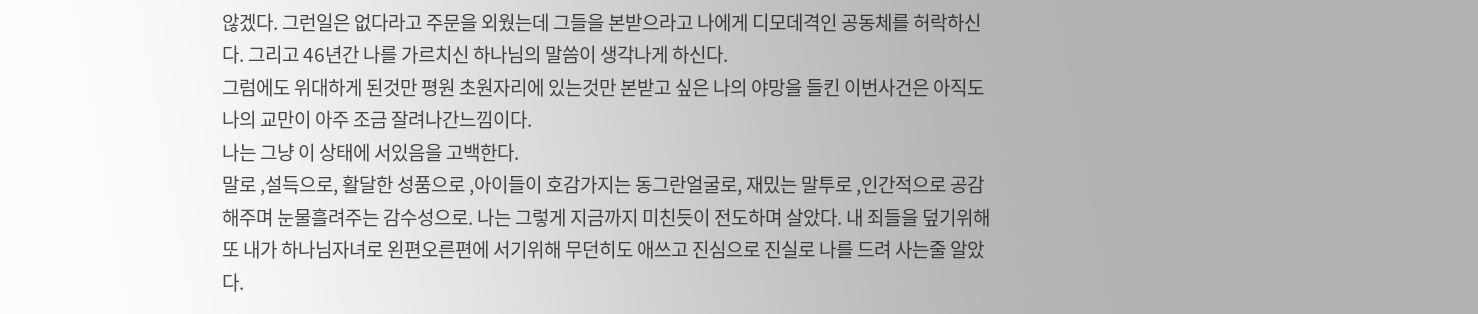않겠다. 그런일은 없다라고 주문을 외웠는데 그들을 본받으라고 나에게 디모데격인 공동체를 허락하신다. 그리고 46년간 나를 가르치신 하나님의 말씀이 생각나게 하신다.
그럼에도 위대하게 된것만 평원 초원자리에 있는것만 본받고 싶은 나의 야망을 들킨 이번사건은 아직도 나의 교만이 아주 조금 잘려나간느낌이다.
나는 그냥 이 상태에 서있음을 고백한다.
말로 ,설득으로, 활달한 성품으로 ,아이들이 호감가지는 동그란얼굴로, 재밌는 말투로 ,인간적으로 공감해주며 눈물흘려주는 감수성으로. 나는 그렇게 지금까지 미친듯이 전도하며 살았다. 내 죄들을 덮기위해 또 내가 하나님자녀로 왼편오른편에 서기위해 무던히도 애쓰고 진심으로 진실로 나를 드려 사는줄 알았다.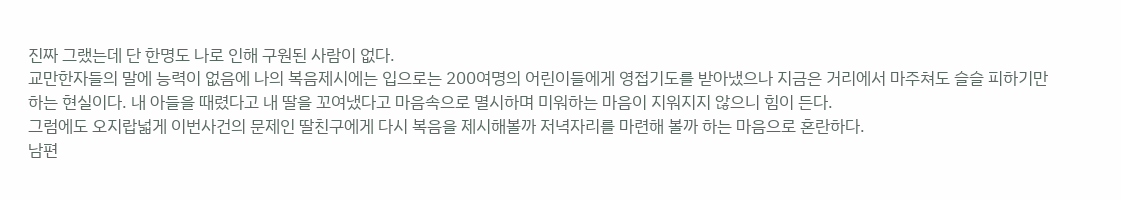진짜 그랬는데 단 한명도 나로 인해 구원된 사람이 없다.
교만한자들의 말에 능력이 없음에 나의 복음제시에는 입으로는 200여명의 어린이들에게 영접기도를 받아냈으나 지금은 거리에서 마주쳐도 슬슬 피하기만 하는 현실이다. 내 아들을 때렸다고 내 딸을 꼬여냈다고 마음속으로 멸시하며 미워하는 마음이 지워지지 않으니 힘이 든다.
그럼에도 오지랍넓게 이번사건의 문제인 딸친구에게 다시 복음을 제시해볼까 저녁자리를 마련해 볼까 하는 마음으로 혼란하다.
남편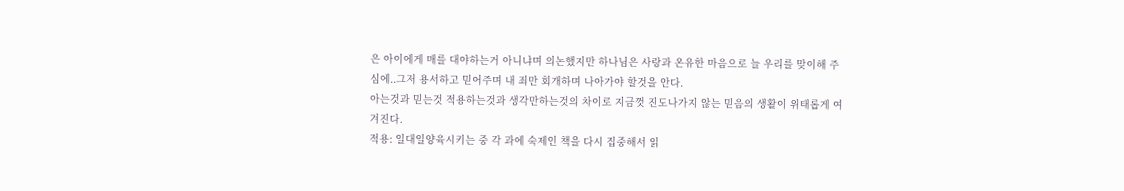은 아이에게 매를 대야하는거 아니냐며 의논했지만 하나님은 사랑과 온유한 마음으로 늘 우리를 맞이해 주심에..그저 용서하고 믿어주며 내 죄만 회개하며 나아가야 할것을 안다.
아는것과 믿는것 적용하는것과 생각만하는것의 차이로 지금껏 진도나가지 않는 믿음의 생활이 위태롭게 여겨진다.
적용: 일대일양육시키는 중 각 과에 숙제인 책을 다시 집중해서 읽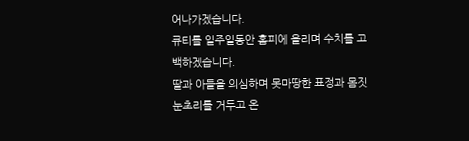어나가겠습니다.
큐티를 일주일동안 홈피에 올리며 수치를 고백하겠습니다.
딸과 아들을 의심하며 못마땅한 표정과 몸짓 눈초리를 거두고 온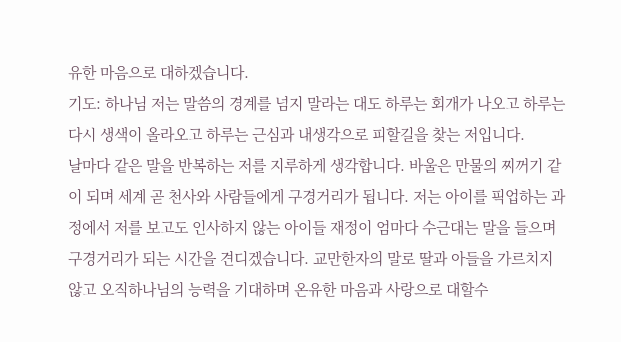유한 마음으로 대하겠습니다.
기도: 하나님 저는 말씀의 경계를 넘지 말라는 대도 하루는 회개가 나오고 하루는 다시 생색이 올라오고 하루는 근심과 내생각으로 피할길을 찾는 저입니다.
날마다 같은 말을 반복하는 저를 지루하게 생각합니다. 바울은 만물의 찌꺼기 같이 되며 세계 곧 천사와 사람들에게 구경거리가 됩니다. 저는 아이를 픽업하는 과정에서 저를 보고도 인사하지 않는 아이들 재정이 엄마다 수근대는 말을 들으며 구경거리가 되는 시간을 견디겠습니다. 교만한자의 말로 딸과 아들을 가르치지 않고 오직하나님의 능력을 기대하며 온유한 마음과 사랑으로 대할수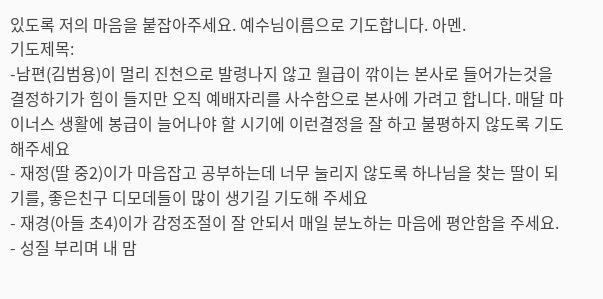있도록 저의 마음을 붙잡아주세요. 예수님이름으로 기도합니다. 아멘.
기도제목:
-남편(김범용)이 멀리 진천으로 발령나지 않고 월급이 깎이는 본사로 들어가는것을 결정하기가 힘이 들지만 오직 예배자리를 사수함으로 본사에 가려고 합니다. 매달 마이너스 생활에 봉급이 늘어나야 할 시기에 이런결정을 잘 하고 불평하지 않도록 기도해주세요
- 재정(딸 중2)이가 마음잡고 공부하는데 너무 눌리지 않도록 하나님을 찾는 딸이 되기를, 좋은친구 디모데들이 많이 생기길 기도해 주세요
- 재경(아들 초4)이가 감정조절이 잘 안되서 매일 분노하는 마음에 평안함을 주세요.
- 성질 부리며 내 맘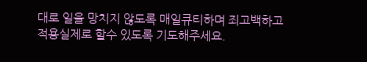대로 일을 망치지 않도록 매일큐티하며 죄고백하고 적용실제로 할수 있도록 기도해주세요.